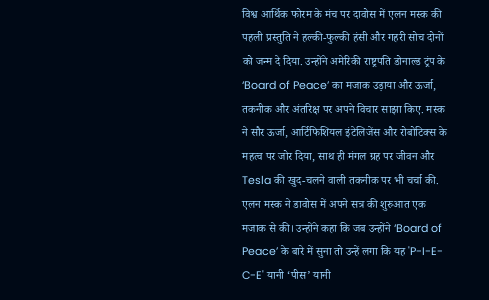विश्व आर्थिक फोरम के मंच पर दावोस में एलन मस्क की पहली प्रस्तुति ने हल्की-फुल्की हंसी और गहरी सोच दोनों को जन्म दे दिया. उन्होंने अमेरिकी राष्ट्रपति डोनाल्ड ट्रंप के ‘Board of Peace’ का मजाक उड़ाया और ऊर्जा, तकनीक और अंतरिक्ष पर अपने विचार साझा किए. मस्क ने सौर ऊर्जा, आर्टिफिशियल इंटेलिजेंस और रोबोटिक्स के महत्व पर जोर दिया, साथ ही मंगल ग्रह पर जीवन और Tesla की खुद-चलने वाली तकनीक पर भी चर्चा की.
एलन मस्क ने डावोस में अपने सत्र की शुरुआत एक मजाक से की। उन्होंने कहा कि जब उन्होंने ‘Board of Peace’ के बारे में सुना तो उन्हें लगा कि यह 'P-I-E-C-E' यानी ‘पीस’ यानी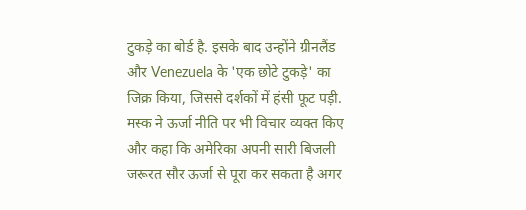टुकड़े का बोर्ड है. इसके बाद उन्होंने ग्रीनलैंड और Venezuela के 'एक छोटे टुकड़े' का जिक्र किया, जिससे दर्शकों में हंसी फूट पड़ी.
मस्क ने ऊर्जा नीति पर भी विचार व्यक्त किए और कहा कि अमेरिका अपनी सारी बिजली जरूरत सौर ऊर्जा से पूरा कर सकता है अगर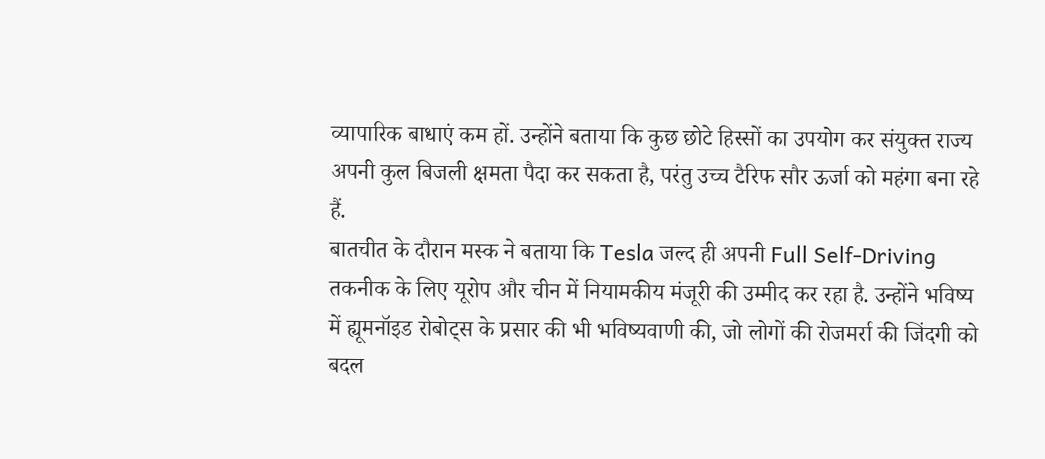व्यापारिक बाधाएं कम हों. उन्होंने बताया कि कुछ छोटे हिस्सों का उपयोग कर संयुक्त राज्य अपनी कुल बिजली क्षमता पैदा कर सकता है, परंतु उच्च टैरिफ सौर ऊर्जा को महंगा बना रहे हैं.
बातचीत के दौरान मस्क ने बताया कि Tesla जल्द ही अपनी Full Self-Driving तकनीक के लिए यूरोप और चीन में नियामकीय मंजूरी की उम्मीद कर रहा है. उन्होंने भविष्य में ह्यूमनॉइड रोबोट्स के प्रसार की भी भविष्यवाणी की, जो लोगों की रोजमर्रा की जिंदगी को बदल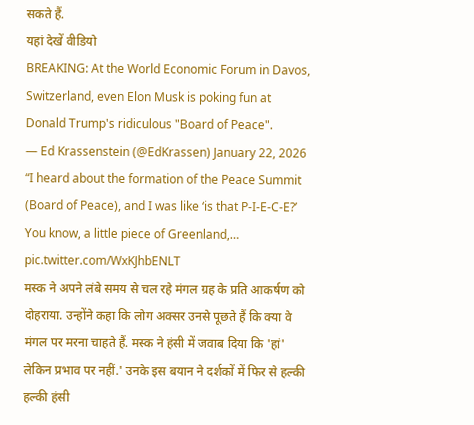सकते हैं.
यहां देखें वीडियो
BREAKING: At the World Economic Forum in Davos, Switzerland, even Elon Musk is poking fun at Donald Trump's ridiculous "Board of Peace".
— Ed Krassenstein (@EdKrassen) January 22, 2026
“I heard about the formation of the Peace Summit (Board of Peace), and I was like ‘is that P-I-E-C-E?’ You know, a little piece of Greenland,… pic.twitter.com/WxKJhbENLT
मस्क ने अपने लंबे समय से चल रहे मंगल ग्रह के प्रति आकर्षण को दोहराया. उन्होंने कहा कि लोग अक्सर उनसे पूछते हैं कि क्या वे मंगल पर मरना चाहते हैं. मस्क ने हंसी में जवाब दिया कि 'हां' लेकिन प्रभाव पर नहीं.' उनके इस बयान ने दर्शकों में फिर से हल्की हल्की हंसी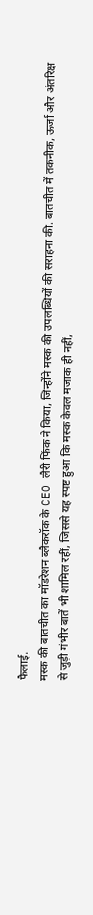फैलाई.
मस्क की बातचीत का मॉडरेशन ब्लैकरॉक के CEO लैरी फिंक ने किया, जिन्होंने मस्क की उपलब्धियों की सराहना की. बातचीत में तकनीक, ऊर्जा और अंतरिक्ष से जुड़ी गंभीर बातें भी शामिल रहीं, जिससे यह स्पष्ट हुआ कि मस्क केवल मजाक ही नहीं,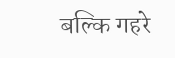बल्कि गहरे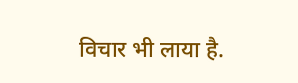विचार भी लाया है.